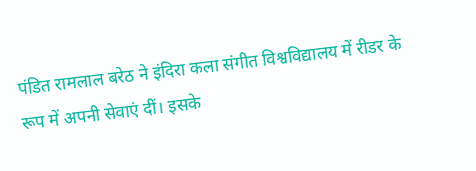पंडित रामलाल बरेठ ने इंदिरा कला संगीत विश्वविद्यालय में रीडर के रूप में अपनी सेवाएं दीं। इसके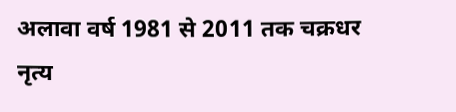अलावा वर्ष 1981 से 2011 तक चक्रधर नृत्य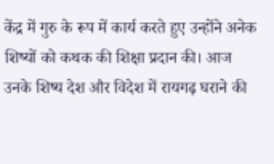केंद्र में गुरु के रूप में कार्य करते हुए उन्होंने अनेक शिष्यों को कथक की शिक्षा प्रदान की। आज उनके शिष्य देश और विदेश में रायगढ़ घराने की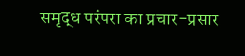समृद्ध परंपरा का प्रचार-प्रसार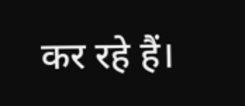कर रहे हैं।